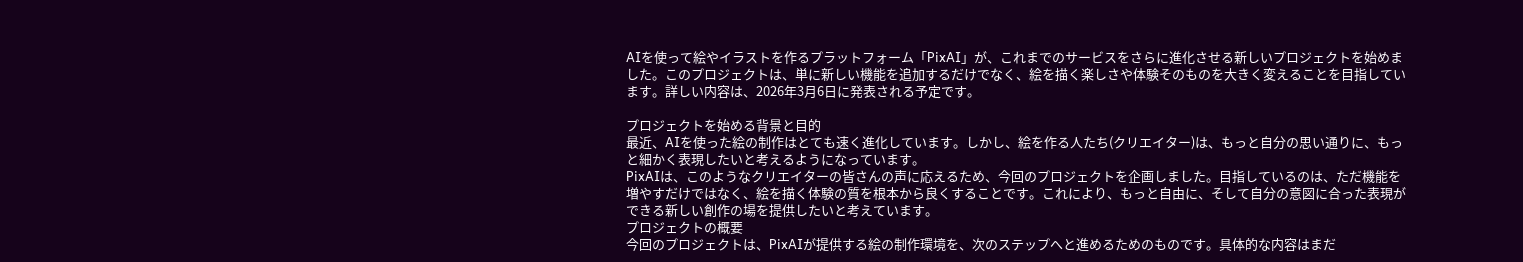AIを使って絵やイラストを作るプラットフォーム「PixAI」が、これまでのサービスをさらに進化させる新しいプロジェクトを始めました。このプロジェクトは、単に新しい機能を追加するだけでなく、絵を描く楽しさや体験そのものを大きく変えることを目指しています。詳しい内容は、2026年3月6日に発表される予定です。

プロジェクトを始める背景と目的
最近、AIを使った絵の制作はとても速く進化しています。しかし、絵を作る人たち(クリエイター)は、もっと自分の思い通りに、もっと細かく表現したいと考えるようになっています。
PixAIは、このようなクリエイターの皆さんの声に応えるため、今回のプロジェクトを企画しました。目指しているのは、ただ機能を増やすだけではなく、絵を描く体験の質を根本から良くすることです。これにより、もっと自由に、そして自分の意図に合った表現ができる新しい創作の場を提供したいと考えています。
プロジェクトの概要
今回のプロジェクトは、PixAIが提供する絵の制作環境を、次のステップへと進めるためのものです。具体的な内容はまだ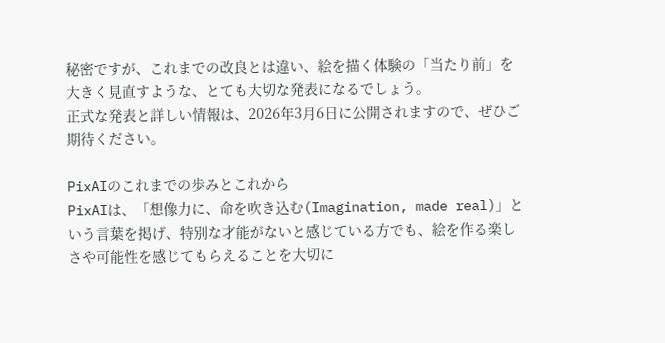秘密ですが、これまでの改良とは違い、絵を描く体験の「当たり前」を大きく見直すような、とても大切な発表になるでしょう。
正式な発表と詳しい情報は、2026年3月6日に公開されますので、ぜひご期待ください。

PixAIのこれまでの歩みとこれから
PixAIは、「想像力に、命を吹き込む(Imagination, made real)」という言葉を掲げ、特別な才能がないと感じている方でも、絵を作る楽しさや可能性を感じてもらえることを大切に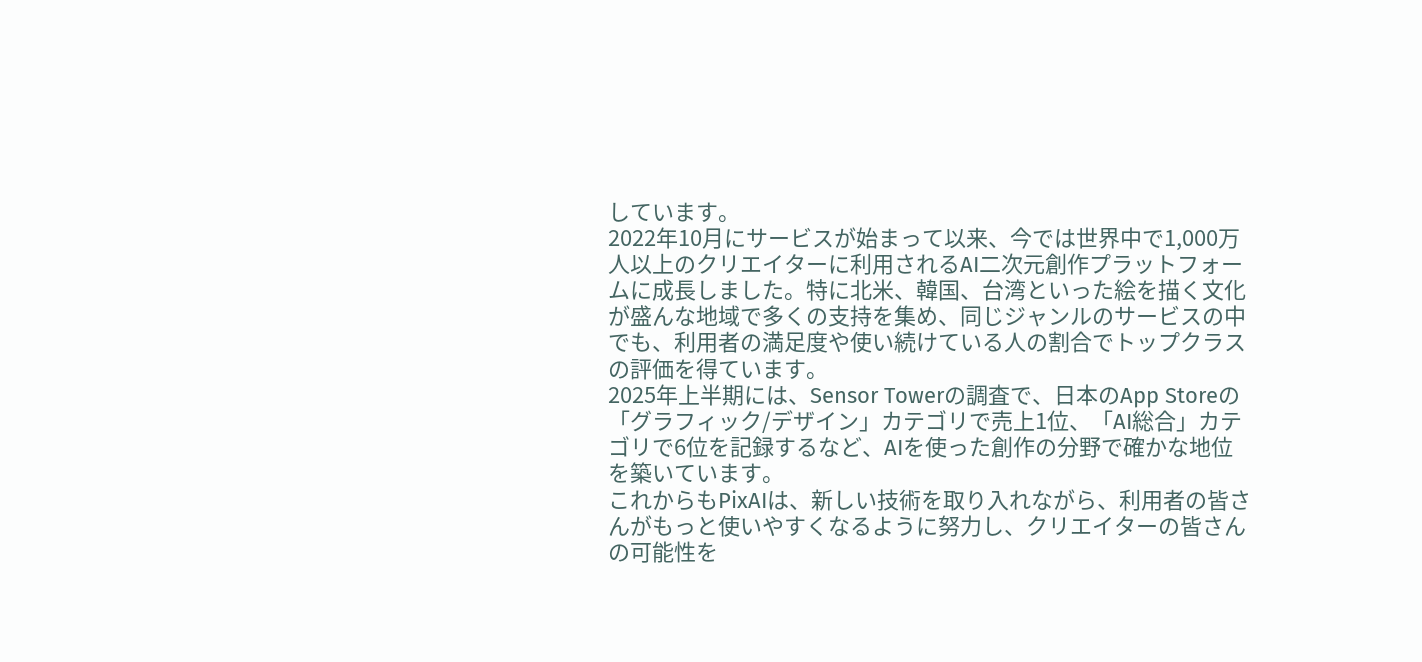しています。
2022年10月にサービスが始まって以来、今では世界中で1,000万人以上のクリエイターに利用されるAI二次元創作プラットフォームに成長しました。特に北米、韓国、台湾といった絵を描く文化が盛んな地域で多くの支持を集め、同じジャンルのサービスの中でも、利用者の満足度や使い続けている人の割合でトップクラスの評価を得ています。
2025年上半期には、Sensor Towerの調査で、日本のApp Storeの「グラフィック/デザイン」カテゴリで売上1位、「AI総合」カテゴリで6位を記録するなど、AIを使った創作の分野で確かな地位を築いています。
これからもPixAIは、新しい技術を取り入れながら、利用者の皆さんがもっと使いやすくなるように努力し、クリエイターの皆さんの可能性を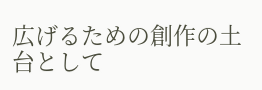広げるための創作の土台として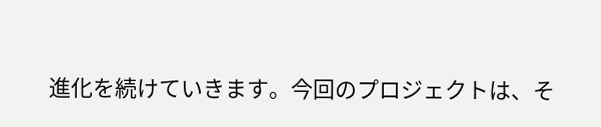進化を続けていきます。今回のプロジェクトは、そ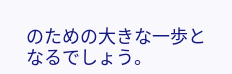のための大きな一歩となるでしょう。